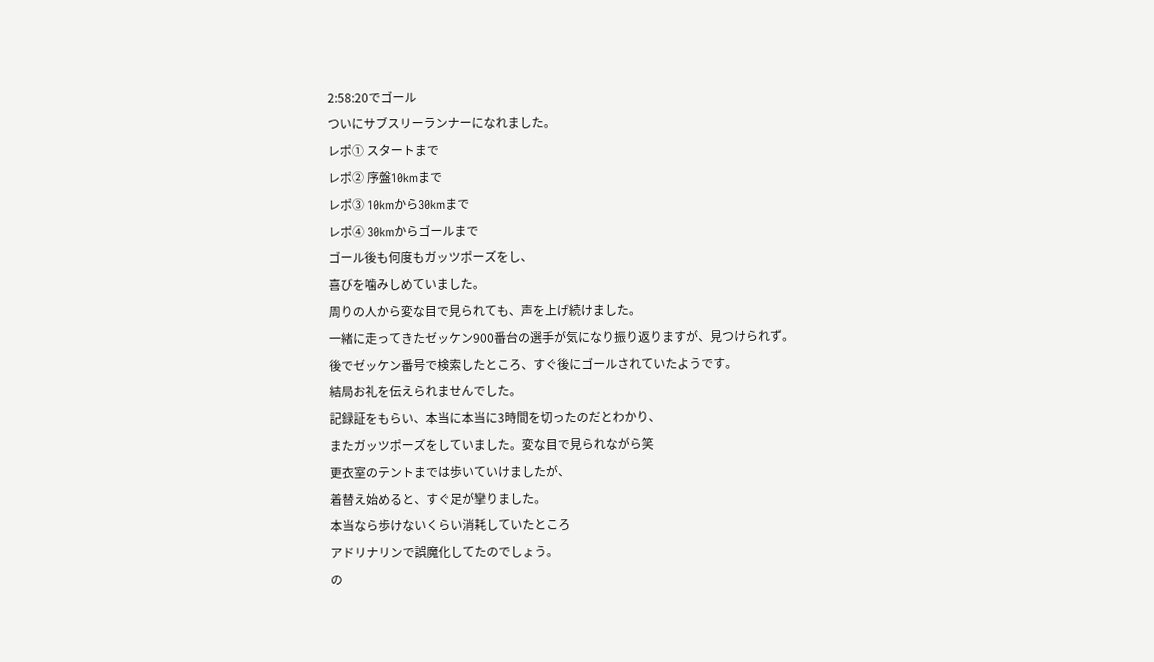2:58:20でゴール
ついにサブスリーランナーになれました。
レポ① スタートまで
レポ② 序盤10kmまで
レポ③ 10kmから30kmまで
レポ④ 30kmからゴールまで
ゴール後も何度もガッツポーズをし、
喜びを噛みしめていました。
周りの人から変な目で見られても、声を上げ続けました。
一緒に走ってきたゼッケン900番台の選手が気になり振り返りますが、見つけられず。
後でゼッケン番号で検索したところ、すぐ後にゴールされていたようです。
結局お礼を伝えられませんでした。
記録証をもらい、本当に本当に3時間を切ったのだとわかり、
またガッツポーズをしていました。変な目で見られながら笑
更衣室のテントまでは歩いていけましたが、
着替え始めると、すぐ足が攣りました。
本当なら歩けないくらい消耗していたところ
アドリナリンで誤魔化してたのでしょう。
の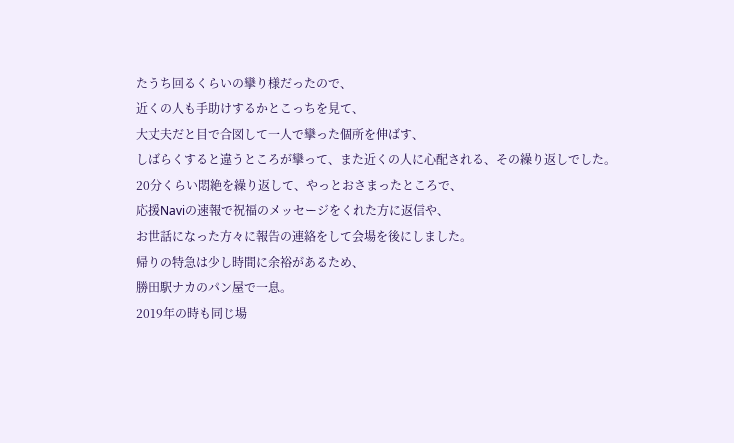たうち回るくらいの攣り様だったので、
近くの人も手助けするかとこっちを見て、
大丈夫だと目で合図して一人で攣った個所を伸ばす、
しばらくすると違うところが攣って、また近くの人に心配される、その繰り返しでした。
20分くらい悶絶を繰り返して、やっとおさまったところで、
応援Naviの速報で祝福のメッセージをくれた方に返信や、
お世話になった方々に報告の連絡をして会場を後にしました。
帰りの特急は少し時間に余裕があるため、
勝田駅ナカのパン屋で一息。
2019年の時も同じ場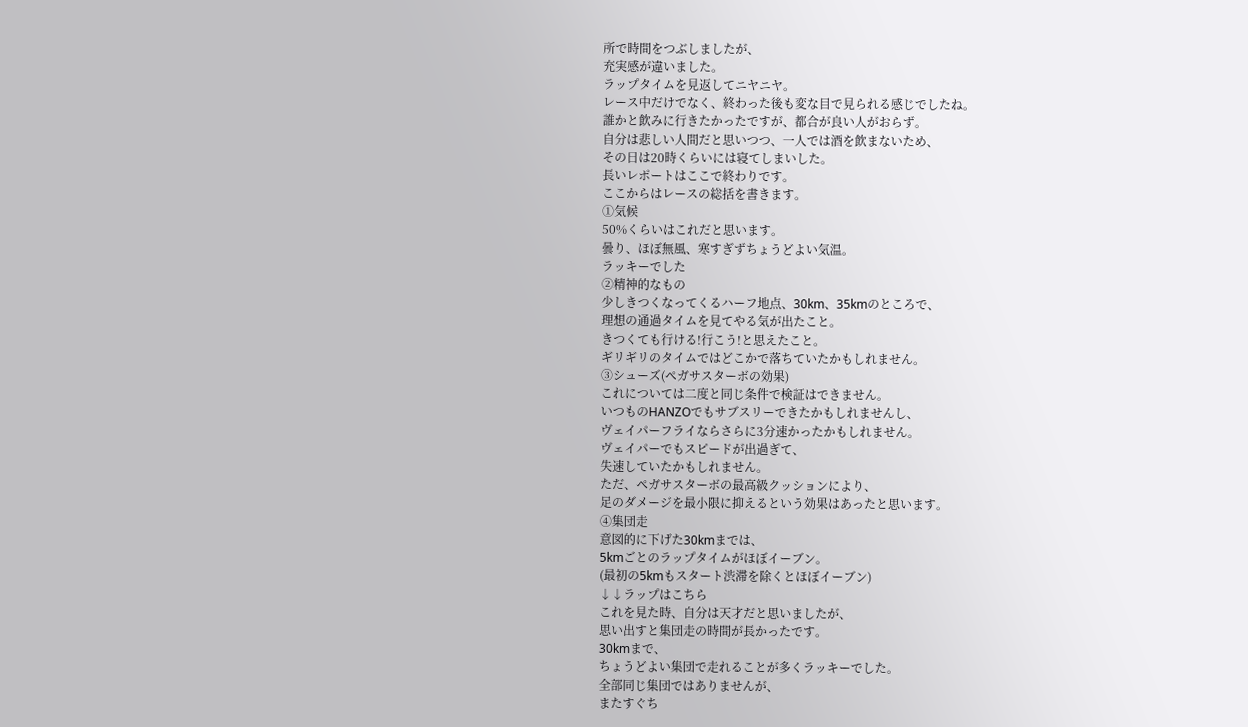所で時間をつぶしましたが、
充実感が違いました。
ラップタイムを見返してニヤニヤ。
レース中だけでなく、終わった後も変な目で見られる感じでしたね。
誰かと飲みに行きたかったですが、都合が良い人がおらず。
自分は悲しい人間だと思いつつ、一人では酒を飲まないため、
その日は20時くらいには寝てしまいした。
長いレポートはここで終わりです。
ここからはレースの総括を書きます。
①気候
50%くらいはこれだと思います。
曇り、ほぼ無風、寒すぎずちょうどよい気温。
ラッキーでした
②精神的なもの
少しきつくなってくるハーフ地点、30km、35kmのところで、
理想の通過タイムを見てやる気が出たこと。
きつくても行ける!行こう!と思えたこと。
ギリギリのタイムではどこかで落ちていたかもしれません。
③シューズ(ペガサスターボの効果)
これについては二度と同じ条件で検証はできません。
いつものHANZOでもサブスリーできたかもしれませんし、
ヴェイパーフライならさらに3分速かったかもしれません。
ヴェイパーでもスピードが出過ぎて、
失速していたかもしれません。
ただ、ペガサスターボの最高級クッションにより、
足のダメージを最小限に抑えるという効果はあったと思います。
④集団走
意図的に下げた30kmまでは、
5kmごとのラップタイムがほぼイーブン。
(最初の5kmもスタート渋滞を除くとほぼイーブン)
↓↓ラップはこちら
これを見た時、自分は天才だと思いましたが、
思い出すと集団走の時間が長かったです。
30kmまで、
ちょうどよい集団で走れることが多くラッキーでした。
全部同じ集団ではありませんが、
またすぐち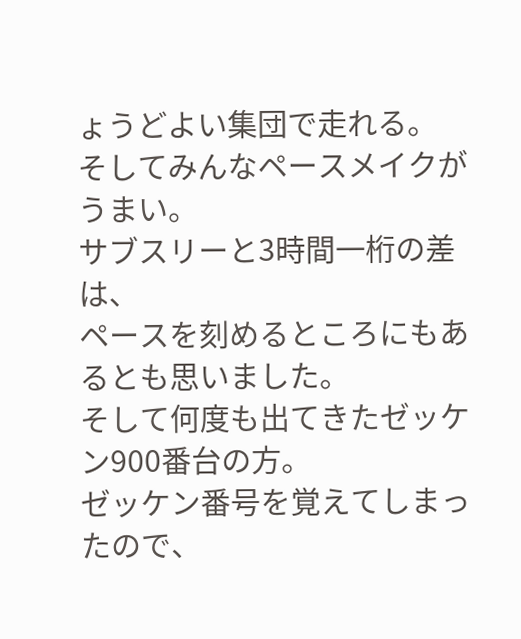ょうどよい集団で走れる。
そしてみんなペースメイクがうまい。
サブスリーと3時間一桁の差は、
ペースを刻めるところにもあるとも思いました。
そして何度も出てきたゼッケン900番台の方。
ゼッケン番号を覚えてしまったので、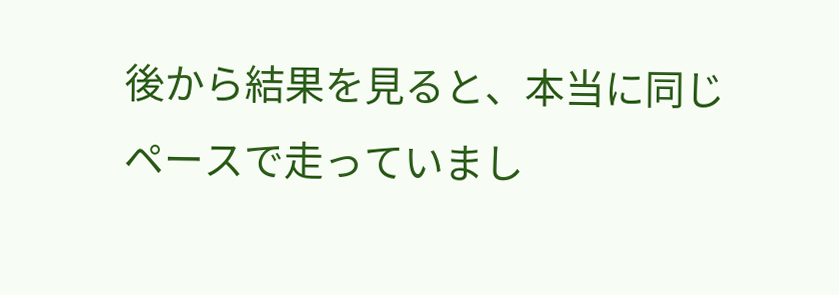後から結果を見ると、本当に同じペースで走っていまし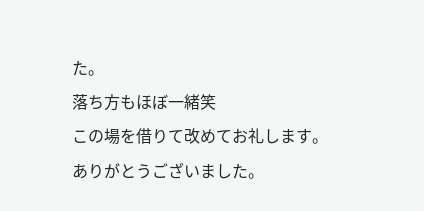た。
落ち方もほぼ一緒笑
この場を借りて改めてお礼します。
ありがとうございました。